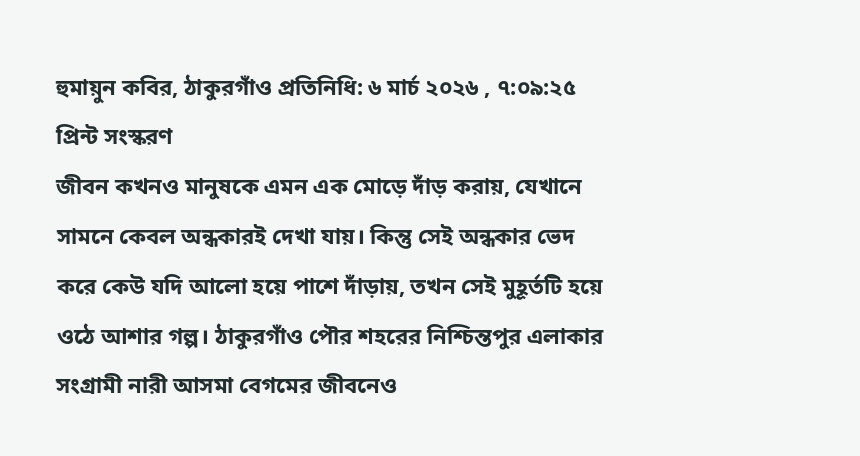হুমায়ুন কবির, ঠাকুরগাঁও প্রতিনিধি: ৬ মার্চ ২০২৬ , ৭:০৯:২৫ প্রিন্ট সংস্করণ
জীবন কখনও মানুষকে এমন এক মোড়ে দাঁড় করায়, যেখানে সামনে কেবল অন্ধকারই দেখা যায়। কিন্তু সেই অন্ধকার ভেদ করে কেউ যদি আলো হয়ে পাশে দাঁড়ায়, তখন সেই মুহূর্তটি হয়ে ওঠে আশার গল্প। ঠাকুরগাঁও পৌর শহরের নিশ্চিন্তপুর এলাকার সংগ্রামী নারী আসমা বেগমের জীবনেও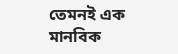তেমনই এক মানবিক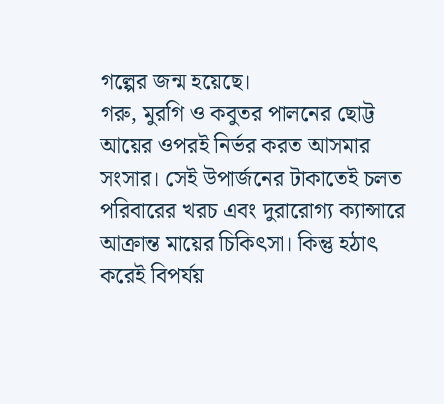গল্পের জন্ম হয়েছে।
গরু, মুরগি ও কবুতর পালনের ছোট্ট আয়ের ওপরই নির্ভর করত আসমার সংসার। সেই উপার্জনের টাকাতেই চলত পরিবারের খরচ এবং দুরারোগ্য ক্যান্সারে আক্রান্ত মায়ের চিকিৎসা। কিন্তু হঠাৎ করেই বিপর্যয়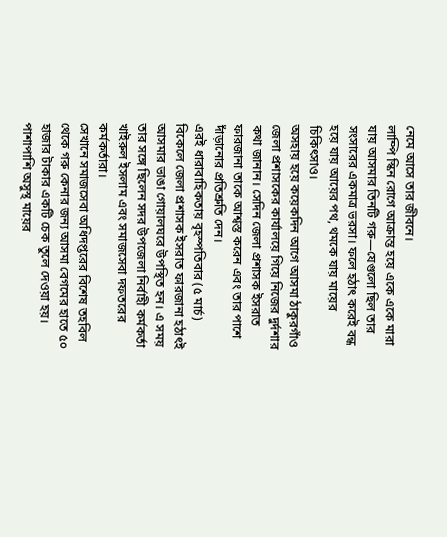নেমে আসে তার জীবনে।
লাম্পি স্কিন রোগে আক্রান্ত হয়ে একে একে মারা যায় আসমার তিনটি গরু—যেগুলো ছিল তার সংসারের একমাত্র ভরসা। ফলে হঠাৎ করেই বন্ধ হয়ে যায় আয়ের পথ, থমকে যায় মায়ের চিকিৎসাও।
অসহায় হয়ে কয়েকদিন আগে আসমা ঠাকুরগাঁও জেলা প্রশাসকের কার্যালয়ে গিয়ে নিজের দুর্দশার কথা জানান। সেদিন জেলা প্রশাসক ইসরাত ফারজানা তাকে আশ্বস্ত করেন এবং তার পাশে দাঁড়ানোর প্রতিশ্রুতি দেন।
এরই ধারাবাহিকতায় বৃহস্পতিবার (৫ মার্চ) বিকেলে জেলা প্রশাসক ইসরাত ফারজানা হঠাৎই আসমার ভাঙা গোয়ালঘরে উপস্থিত হন। এ সময় তার সঙ্গে ছিলেন সদর উপজেলা নির্বাহী কর্মকর্তা খাইরুল ইসলাম এবং সমাজসেবা দফতরের কর্মকর্তারা।
সেখানে সমাজসেবা অধিদপ্তরের বিশেষ তহবিল থেকে গরু কেনার জন্য আসমা বেগমের হাতে ৫০ হাজার টাকার একটি চেক তুলে দেওয়া হয়। পাশাপাশি অসুস্থ মায়ের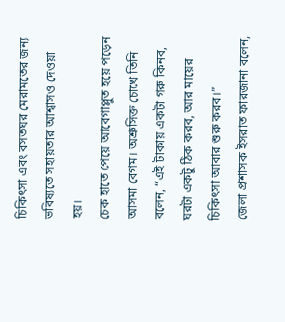চিকিৎসা এবং বসতঘর মেরামতের জন্য ভবিষ্যতে সহায়তার আশ্বাসও দেওয়া হয়।
চেক হাতে পেয়ে আবেগাপ্লুত হয়ে পড়েন আসমা বেগম। অশ্রুসিক্ত চোখে তিনি বলেন, “এই টাকায় একটা গরু কিনব, ঘরটা একটু ঠিক করব, আর মায়ের চিকিৎসা আবার শুরু করব।”
জেলা প্রশাসক ইসরাত ফারজানা বলেন,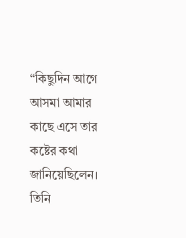“কিছুদিন আগে আসমা আমার কাছে এসে তার কষ্টের কথা জানিয়েছিলেন। তিনি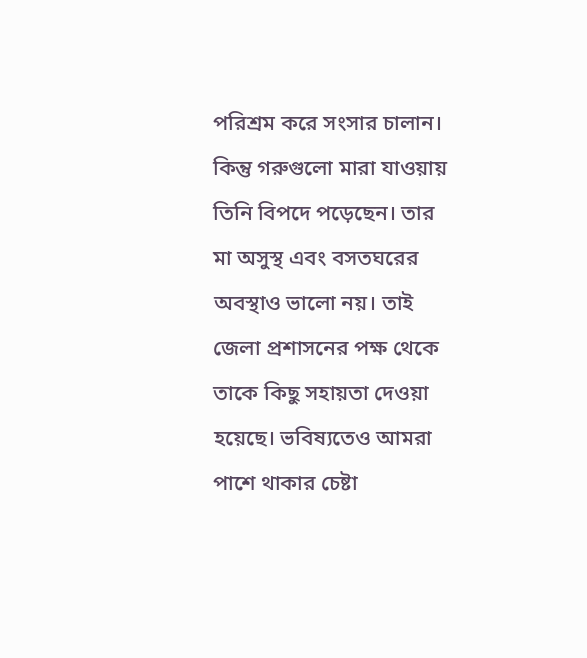পরিশ্রম করে সংসার চালান। কিন্তু গরুগুলো মারা যাওয়ায় তিনি বিপদে পড়েছেন। তার মা অসুস্থ এবং বসতঘরের অবস্থাও ভালো নয়। তাই জেলা প্রশাসনের পক্ষ থেকে তাকে কিছু সহায়তা দেওয়া হয়েছে। ভবিষ্যতেও আমরা পাশে থাকার চেষ্টা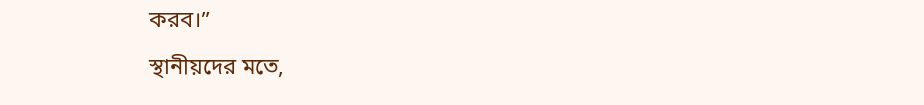করব।”
স্থানীয়দের মতে,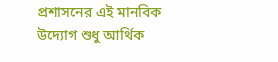প্রশাসনের এই মানবিক উদ্যোগ শুধু আর্থিক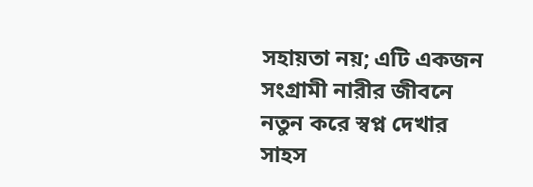সহায়তা নয়; এটি একজন সংগ্রামী নারীর জীবনে নতুন করে স্বপ্ন দেখার সাহস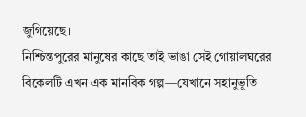জুগিয়েছে।
নিশ্চিন্তপুরের মানুষের কাছে তাই ভাঙা সেই গোয়ালঘরের বিকেলটি এখন এক মানবিক গল্প—যেখানে সহানুভূতি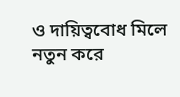ও দায়িত্ববোধ মিলে নতুন করে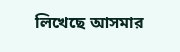লিখেছে আসমার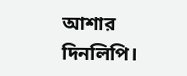আশার দিনলিপি।